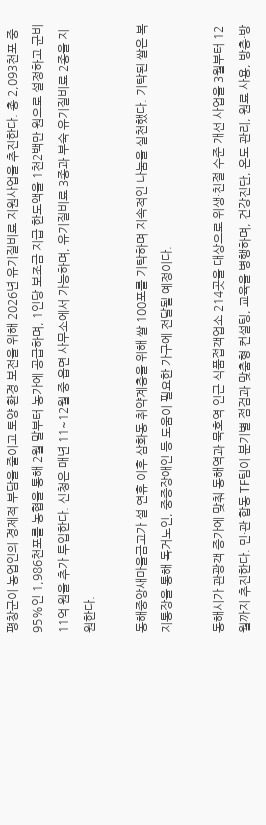평창군이 농업인의 경제적 부담을 줄이고 토양 환경 보전을 위해 2026년 유기질비료 지원사업을 추진한다. 총 2,093천포 중 95%인 1,986천포를 농협을 통해 2월 말부터 농가에 공급하며, 1인당 보조금 지급 한도액을 1천2백만 원으로 설정하고 군비 11억 원을 추가 투입한다. 신청은 매년 11~12월 중 읍면 사무소에서 가능하며, 유기질비료 3종과 부숙 유기질비료 2종을 지원한다.

동해중앙새마을금고가 설 연휴 이후 삼화동 취약계층을 위해 쌀 100포를 기탁하며 지속적인 나눔을 실천했다. 기탁된 쌀은 복지통장을 통해 독거노인, 중증장애인 등 도움이 필요한 가구에 전달될 예정이다.

동해시가 관광객 증가에 맞춰 동해역과 묵호역 인근 식품접객업소 214곳을 대상으로 위생·친절 수준 개선 사업을 3월부터 12월까지 추진한다. 민·관 합동 TF팀이 분기별 점검과 맞춤형 컨설팅, 교육을 병행하며, 건강진단, 온도 관리, 원료 사용, 방충·방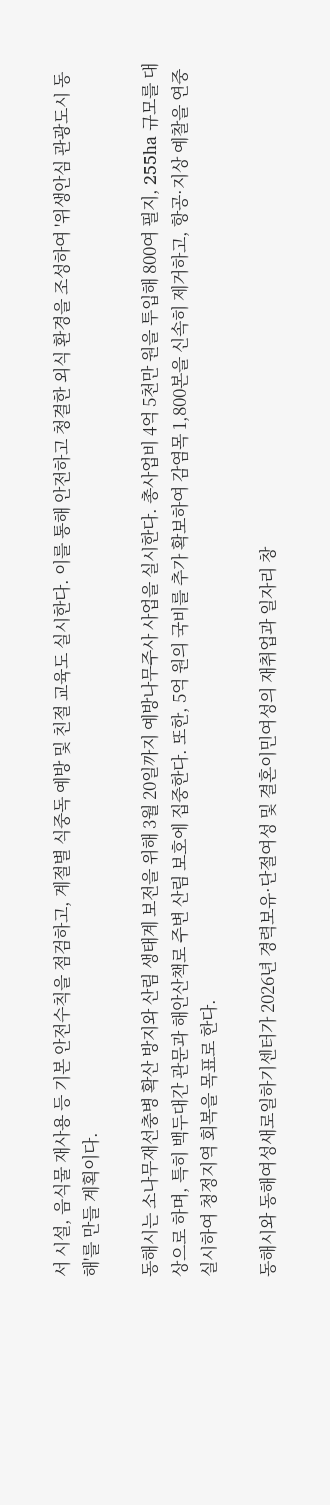서 시설, 음식물 재사용 등 기본 안전수칙을 점검하고, 계절별 식중독 예방 및 친절 교육도 실시한다. 이를 통해 안전하고 청결한 외식 환경을 조성하여 '위생안심 관광도시 동해'를 만들 계획이다.

동해시는 소나무재선충병 확산 방지와 산림 생태계 보전을 위해 3월 20일까지 예방나무주사 사업을 실시한다. 총사업비 4억 5천만 원을 투입해 800여 필지, 255ha 규모를 대상으로 하며, 특히 백두대간 관문과 해안산책로 주변 산림 보호에 집중한다. 또한, 5억 원의 국비를 추가 확보하여 감염목 1,800본을 신속히 제거하고, 항공·지상 예찰을 연중 실시하여 청정지역 회복을 목표로 한다.

동해시와 동해여성새로일하기센터가 2026년 경력보유·단절여성 및 결혼이민여성의 재취업과 일자리 창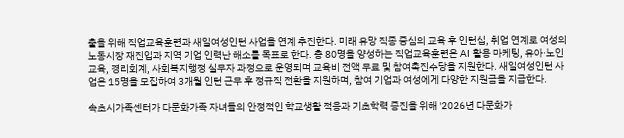출을 위해 직업교육훈련과 새일여성인턴 사업을 연계 추진한다. 미래 유망 직종 중심의 교육 후 인턴십, 취업 연계로 여성의 노동시장 재진입과 지역 기업 인력난 해소를 목표로 한다. 총 80명을 양성하는 직업교육훈련은 AI 활용 마케팅, 유아·노인 교육, 경리회계, 사회복지행정 실무자 과정으로 운영되며 교육비 전액 무료 및 참여촉진수당을 지원한다. 새일여성인턴 사업은 15명을 모집하여 3개월 인턴 근무 후 정규직 전환을 지원하며, 참여 기업과 여성에게 다양한 지원금을 지급한다.

속초시가족센터가 다문화가족 자녀들의 안정적인 학교생활 적응과 기초학력 증진을 위해 '2026년 다문화가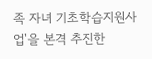족 자녀 기초학습지원사업'을 본격 추진한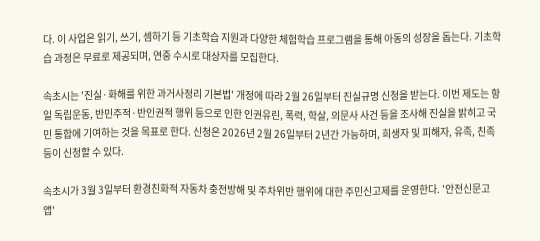다. 이 사업은 읽기, 쓰기, 셈하기 등 기초학습 지원과 다양한 체험학습 프로그램을 통해 아동의 성장을 돕는다. 기초학습 과정은 무료로 제공되며, 연중 수시로 대상자를 모집한다.

속초시는 '진실·화해를 위한 과거사정리 기본법' 개정에 따라 2월 26일부터 진실규명 신청을 받는다. 이번 제도는 항일 독립운동, 반민주적·반인권적 행위 등으로 인한 인권유린, 폭력, 학살, 의문사 사건 등을 조사해 진실을 밝히고 국민 통합에 기여하는 것을 목표로 한다. 신청은 2026년 2월 26일부터 2년간 가능하며, 희생자 및 피해자, 유족, 친족 등이 신청할 수 있다.

속초시가 3월 3일부터 환경친화적 자동차 충전방해 및 주차위반 행위에 대한 주민신고제를 운영한다. '안전신문고 앱'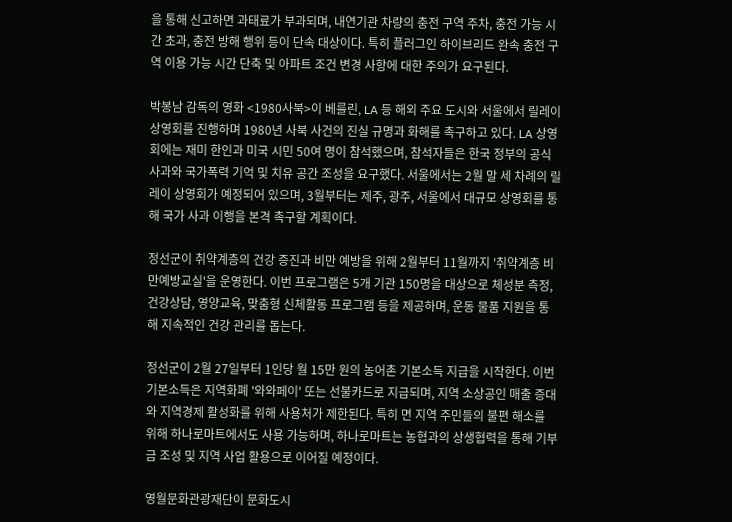을 통해 신고하면 과태료가 부과되며, 내연기관 차량의 충전 구역 주차, 충전 가능 시간 초과, 충전 방해 행위 등이 단속 대상이다. 특히 플러그인 하이브리드 완속 충전 구역 이용 가능 시간 단축 및 아파트 조건 변경 사항에 대한 주의가 요구된다.

박봉남 감독의 영화 <1980사북>이 베를린, LA 등 해외 주요 도시와 서울에서 릴레이 상영회를 진행하며 1980년 사북 사건의 진실 규명과 화해를 촉구하고 있다. LA 상영회에는 재미 한인과 미국 시민 50여 명이 참석했으며, 참석자들은 한국 정부의 공식 사과와 국가폭력 기억 및 치유 공간 조성을 요구했다. 서울에서는 2월 말 세 차례의 릴레이 상영회가 예정되어 있으며, 3월부터는 제주, 광주, 서울에서 대규모 상영회를 통해 국가 사과 이행을 본격 촉구할 계획이다.

정선군이 취약계층의 건강 증진과 비만 예방을 위해 2월부터 11월까지 '취약계층 비만예방교실'을 운영한다. 이번 프로그램은 5개 기관 150명을 대상으로 체성분 측정, 건강상담, 영양교육, 맞춤형 신체활동 프로그램 등을 제공하며, 운동 물품 지원을 통해 지속적인 건강 관리를 돕는다.

정선군이 2월 27일부터 1인당 월 15만 원의 농어촌 기본소득 지급을 시작한다. 이번 기본소득은 지역화폐 '와와페이' 또는 선불카드로 지급되며, 지역 소상공인 매출 증대와 지역경제 활성화를 위해 사용처가 제한된다. 특히 면 지역 주민들의 불편 해소를 위해 하나로마트에서도 사용 가능하며, 하나로마트는 농협과의 상생협력을 통해 기부금 조성 및 지역 사업 활용으로 이어질 예정이다.

영월문화관광재단이 문화도시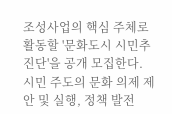조성사업의 핵심 주체로 활동할 '문화도시 시민추진단'을 공개 모집한다. 시민 주도의 문화 의제 제안 및 실행, 정책 발전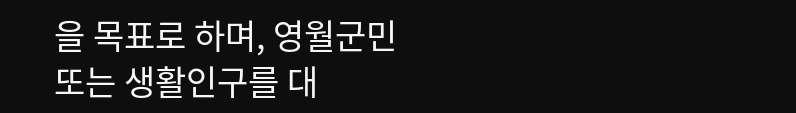을 목표로 하며, 영월군민 또는 생활인구를 대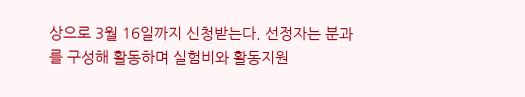상으로 3월 16일까지 신청받는다. 선정자는 분과를 구성해 활동하며 실험비와 활동지원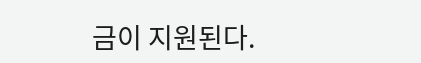금이 지원된다.